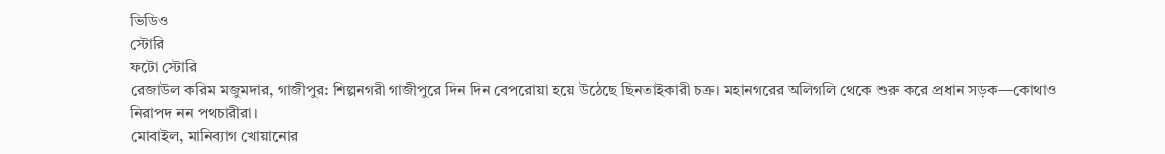ভিডিও
স্টোরি
ফটো স্টোরি
রেজাউল করিম মজুমদার, গাজীপুর: শিল্পনগরী গাজীপুরে দিন দিন বেপরোয়া হয়ে উঠেছে ছিনতাইকারী চক্র। মহানগরের অলিগলি থেকে শুরু করে প্রধান সড়ক—কোথাও নিরাপদ নন পথচারীরা।
মোবাইল, মানিব্যাগ খোয়ানোর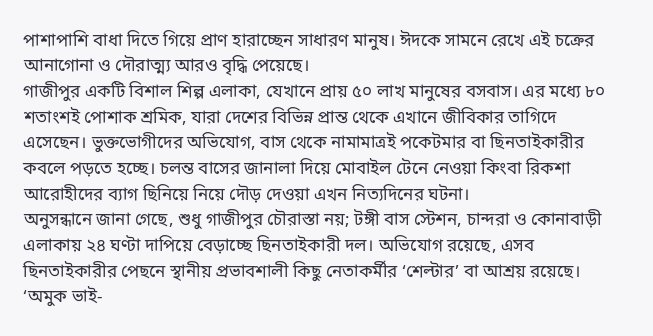পাশাপাশি বাধা দিতে গিয়ে প্রাণ হারাচ্ছেন সাধারণ মানুষ। ঈদকে সামনে রেখে এই চক্রের আনাগোনা ও দৌরাত্ম্য আরও বৃদ্ধি পেয়েছে।
গাজীপুর একটি বিশাল শিল্প এলাকা, যেখানে প্রায় ৫০ লাখ মানুষের বসবাস। এর মধ্যে ৮০ শতাংশই পোশাক শ্রমিক, যারা দেশের বিভিন্ন প্রান্ত থেকে এখানে জীবিকার তাগিদে এসেছেন। ভুক্তভোগীদের অভিযোগ, বাস থেকে নামামাত্রই পকেটমার বা ছিনতাইকারীর কবলে পড়তে হচ্ছে। চলন্ত বাসের জানালা দিয়ে মোবাইল টেনে নেওয়া কিংবা রিকশা আরোহীদের ব্যাগ ছিনিয়ে নিয়ে দৌড় দেওয়া এখন নিত্যদিনের ঘটনা।
অনুসন্ধানে জানা গেছে, শুধু গাজীপুর চৌরাস্তা নয়; টঙ্গী বাস স্টেশন, চান্দরা ও কোনাবাড়ী এলাকায় ২৪ ঘণ্টা দাপিয়ে বেড়াচ্ছে ছিনতাইকারী দল। অভিযোগ রয়েছে, এসব ছিনতাইকারীর পেছনে স্থানীয় প্রভাবশালী কিছু নেতাকর্মীর ‘শেল্টার’ বা আশ্রয় রয়েছে। ‘অমুক ভাই-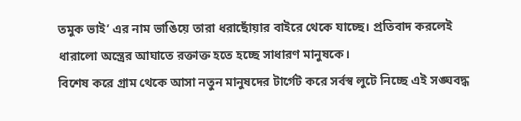তমুক ভাই’ এর নাম ভাঙিয়ে তারা ধরাছোঁয়ার বাইরে থেকে যাচ্ছে। প্রতিবাদ করলেই ধারালো অস্ত্রের আঘাতে রক্তাক্ত হতে হচ্ছে সাধারণ মানুষকে।
বিশেষ করে গ্রাম থেকে আসা নতুন মানুষদের টার্গেট করে সর্বস্ব লুটে নিচ্ছে এই সঙ্ঘবদ্ধ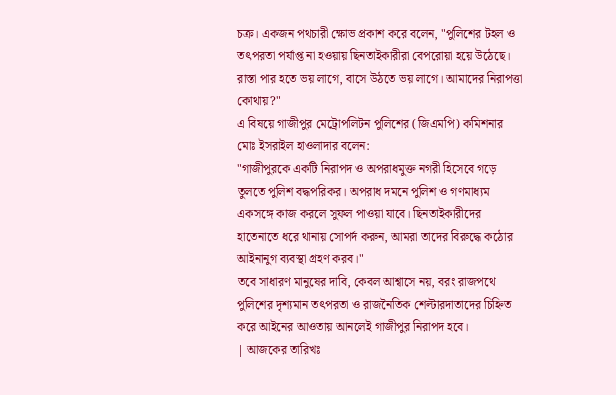চক্র। একজন পথচারী ক্ষোভ প্রকাশ করে বলেন, "পুলিশের টহল ও তৎপরতা পর্যাপ্ত না হওয়ায় ছিনতাইকারীরা বেপরোয়া হয়ে উঠেছে। রাস্তা পার হতে ভয় লাগে, বাসে উঠতে ভয় লাগে। আমাদের নিরাপত্তা কোথায়?"
এ বিষয়ে গাজীপুর মেট্রোপলিটন পুলিশের (জিএমপি) কমিশনার মোঃ ইসরাইল হাওলাদার বলেন:
"গাজীপুরকে একটি নিরাপদ ও অপরাধমুক্ত নগরী হিসেবে গড়ে তুলতে পুলিশ বদ্ধপরিকর। অপরাধ দমনে পুলিশ ও গণমাধ্যম একসঙ্গে কাজ করলে সুফল পাওয়া যাবে। ছিনতাইকারীদের হাতেনাতে ধরে থানায় সোপর্দ করুন, আমরা তাদের বিরুদ্ধে কঠোর আইনানুগ ব্যবস্থা গ্রহণ করব।"
তবে সাধারণ মানুষের দাবি, কেবল আশ্বাসে নয়, বরং রাজপথে পুলিশের দৃশ্যমান তৎপরতা ও রাজনৈতিক শেল্টারদাতাদের চিহ্নিত করে আইনের আওতায় আনলেই গাজীপুর নিরাপদ হবে।
| আজকের তারিখঃ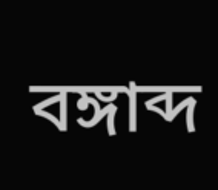বঙ্গাব্দ